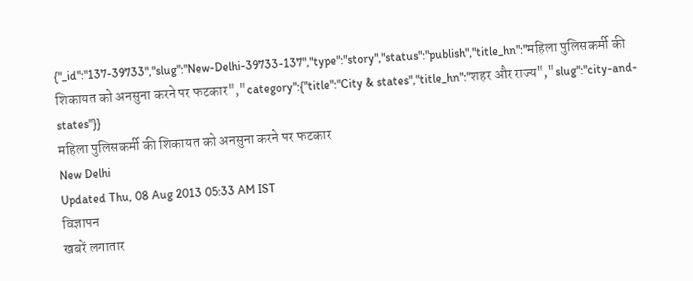{"_id":"137-39733","slug":"New-Delhi-39733-137","type":"story","status":"publish","title_hn":"महिला पुलिसकर्मी की शिकायत को अनसुना करने पर फटकार","category":{"title":"City & states","title_hn":"शहर और राज्य","slug":"city-and-states"}}
महिला पुलिसकर्मी की शिकायत को अनसुना करने पर फटकार
New Delhi
Updated Thu, 08 Aug 2013 05:33 AM IST
विज्ञापन
खबरें लगातार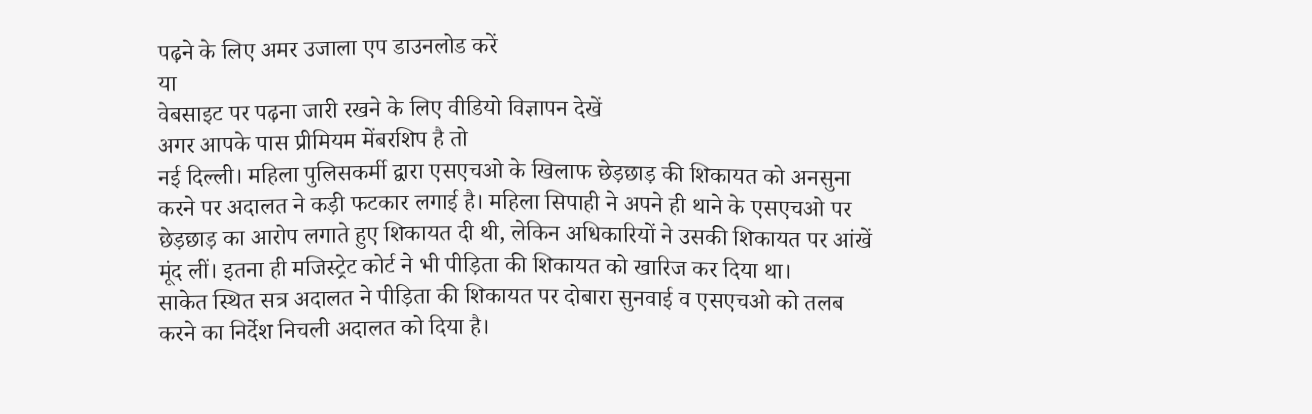पढ़ने के लिए अमर उजाला एप डाउनलोड करें
या
वेबसाइट पर पढ़ना जारी रखने के लिए वीडियो विज्ञापन देखें
अगर आपके पास प्रीमियम मेंबरशिप है तो
नई दिल्ली। महिला पुलिसकर्मी द्वारा एसएचओ के खिलाफ छेड़छाड़ की शिकायत को अनसुना करने पर अदालत ने कड़ी फटकार लगाई है। महिला सिपाही ने अपने ही थाने के एसएचओ पर छेड़छाड़ का आरोप लगाते हुए शिकायत दी थी, लेकिन अधिकारियों ने उसकी शिकायत पर आंखें मूंद लीं। इतना ही मजिस्ट्रेट कोर्ट ने भी पीड़िता की शिकायत को खारिज कर दिया था।
साकेत स्थित सत्र अदालत ने पीड़िता की शिकायत पर दोबारा सुनवाई व एसएचओ को तलब करने का निर्देश निचली अदालत को दिया है।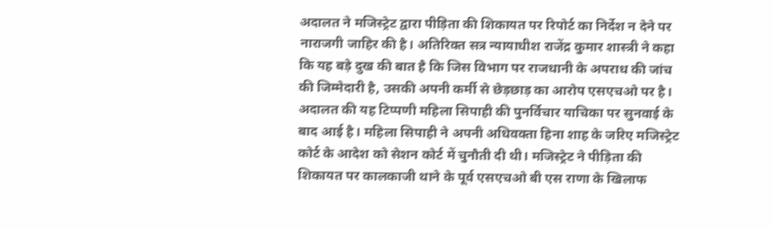अदालत ने मजिस्ट्रेट द्वारा पीड़िता की शिकायत पर रिपोर्ट का निर्देश न देने पर नाराजगी जाहिर की है। अतिरिक्त सत्र न्यायाधीश राजेंद्र कुमार शास्त्री ने कहा कि यह बड़े दुख की बात है कि जिस विभाग पर राजधानी के अपराध की जांच की जिम्मेदारी है, उसकी अपनी कर्मी से छेड़छाड़ का आरोप एसएचओ पर है।
अदालत की यह टिप्पणी महिला सिपाही की पुनर्विचार याचिका पर सुनवाई के बाद आई है। महिला सिपाही ने अपनी अधिवक्ता हिना शाह के जरिए मजिस्ट्रेट कोर्ट के आदेश को सेशन कोर्ट में चुनौती दी थी। मजिस्ट्रेट ने पीड़िता की शिकायत पर कालकाजी थाने के पूर्व एसएचओ बी एस राणा के खिलाफ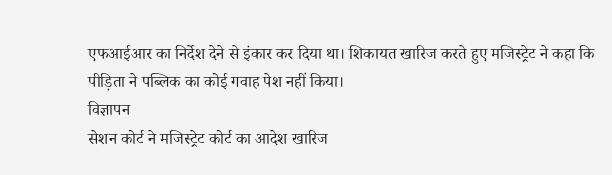एफआईआर का निर्देश देने से इंकार कर दिया था। शिकायत खारिज करते हुए मजिस्ट्रेट ने कहा कि पीड़िता ने पब्लिक का कोई गवाह पेश नहीं किया।
विज्ञापन
सेशन कोर्ट ने मजिस्ट्रेट कोर्ट का आदेश खारिज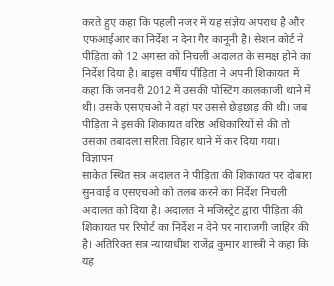करते हुए कहा कि पहली नजर में यह संज्ञेय अपराध है और एफआईआर का निर्देश न देना गैर कानूनी है। सेशन कोर्ट ने पीड़िता को 12 अगस्त को निचली अदालत के समक्ष होने का निर्देश दिया है। बाइस वर्षीय पीड़िता ने अपनी शिकायत में कहा कि जनवरी 2012 में उसकी पोस्टिंग कालकाजी थाने में थी। उसके एसएचओ ने वहां पर उससे छेड़छाड़ की थी। जब पीड़िता ने इसकी शिकायत वरिष्ठ अधिकारियों से की तो उसका तबादला सरिता विहार थाने में कर दिया गया।
विज्ञापन
साकेत स्थित सत्र अदालत ने पीड़िता की शिकायत पर दोबारा सुनवाई व एसएचओ को तलब करने का निर्देश निचली अदालत को दिया है। अदालत ने मजिस्ट्रेट द्वारा पीड़िता की शिकायत पर रिपोर्ट का निर्देश न देने पर नाराजगी जाहिर की है। अतिरिक्त सत्र न्यायाधीश राजेंद्र कुमार शास्त्री ने कहा कि यह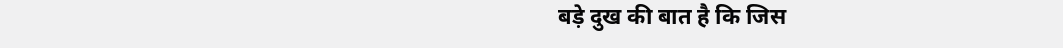बड़े दुख की बात है कि जिस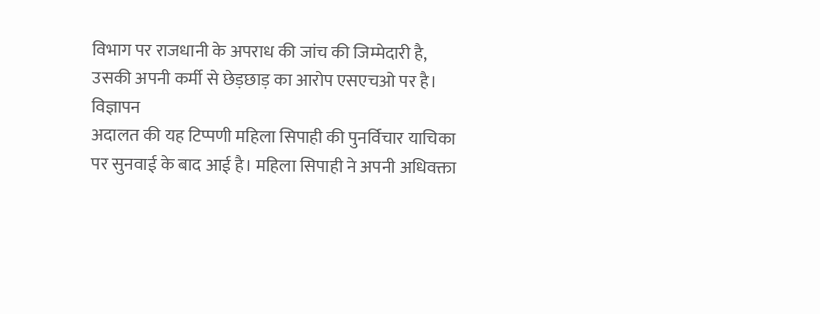विभाग पर राजधानी के अपराध की जांच की जिम्मेदारी है, उसकी अपनी कर्मी से छेड़छाड़ का आरोप एसएचओ पर है।
विज्ञापन
अदालत की यह टिप्पणी महिला सिपाही की पुनर्विचार याचिका पर सुनवाई के बाद आई है। महिला सिपाही ने अपनी अधिवक्ता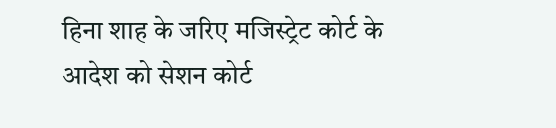हिना शाह के जरिए मजिस्ट्रेट कोर्ट के आदेश को सेशन कोर्ट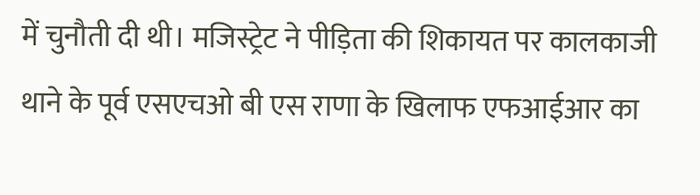में चुनौती दी थी। मजिस्ट्रेट ने पीड़िता की शिकायत पर कालकाजी थाने के पूर्व एसएचओ बी एस राणा के खिलाफ एफआईआर का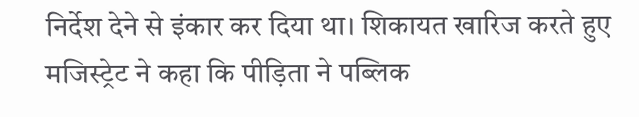निर्देश देने से इंकार कर दिया था। शिकायत खारिज करते हुए मजिस्ट्रेट ने कहा कि पीड़िता ने पब्लिक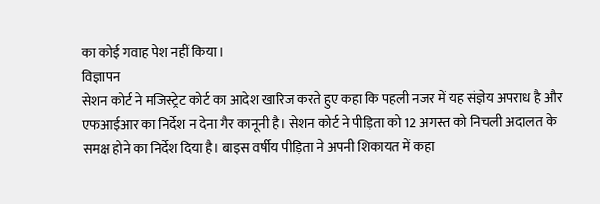का कोई गवाह पेश नहीं किया।
विज्ञापन
सेशन कोर्ट ने मजिस्ट्रेट कोर्ट का आदेश खारिज करते हुए कहा कि पहली नजर में यह संज्ञेय अपराध है और एफआईआर का निर्देश न देना गैर कानूनी है। सेशन कोर्ट ने पीड़िता को 12 अगस्त को निचली अदालत के समक्ष होने का निर्देश दिया है। बाइस वर्षीय पीड़िता ने अपनी शिकायत में कहा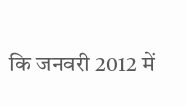कि जनवरी 2012 में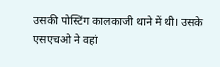उसकी पोस्टिंग कालकाजी थाने में थी। उसके एसएचओ ने वहां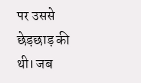पर उससे छेड़छाड़ की थी। जब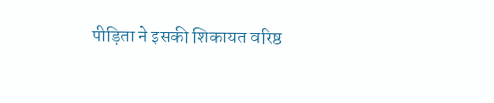पीड़िता ने इसकी शिकायत वरिष्ठ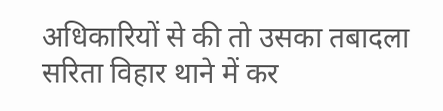अधिकारियों से की तो उसका तबादला सरिता विहार थाने में कर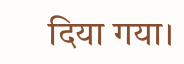दिया गया।